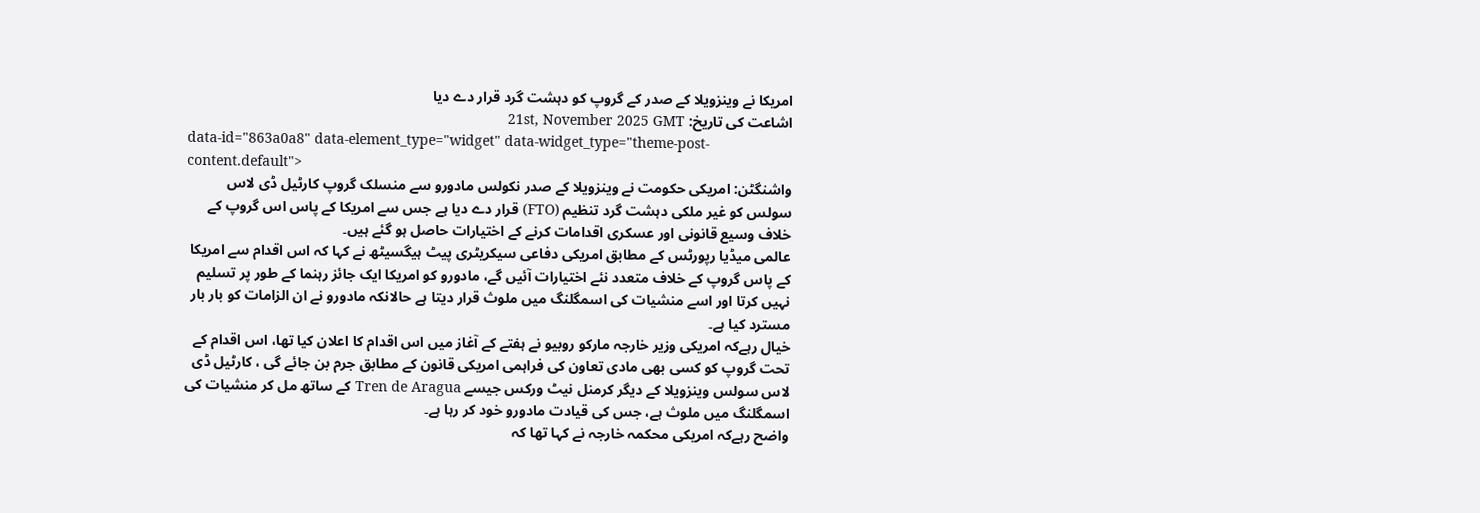امریکا نے وینزویلا کے صدر کے گروپ کو دہشت گرد قرار دے دیا
اشاعت کی تاریخ: 21st, November 2025 GMT
data-id="863a0a8" data-element_type="widget" data-widget_type="theme-post-content.default">
واشنگٹن: امریکی حکومت نے وینزویلا کے صدر نکولس مادورو سے منسلک گروپ کارٹیل ڈی لاس سولس کو غیر ملکی دہشت گرد تنظیم (FTO) قرار دے دیا ہے جس سے امریکا کے پاس اس گروپ کے خلاف وسیع قانونی اور عسکری اقدامات کرنے کے اختیارات حاصل ہو گئے ہیں۔
عالمی میڈیا رپورٹس کے مطابق امریکی دفاعی سیکریٹری پیٹ ہیگسیٹھ نے کہا کہ اس اقدام سے امریکا کے پاس گروپ کے خلاف متعدد نئے اختیارات آئیں گے، مادورو کو امریکا ایک جائز رہنما کے طور پر تسلیم نہیں کرتا اور اسے منشیات کی اسمگلنگ میں ملوث قرار دیتا ہے حالانکہ مادورو نے ان الزامات کو بار بار مسترد کیا ہے۔
خیال رہےکہ امریکی وزیر خارجہ مارکو روبیو نے ہفتے کے آغاز میں اس اقدام کا اعلان کیا تھا، اس اقدام کے تحت گروپ کو کسی بھی مادی تعاون کی فراہمی امریکی قانون کے مطابق جرم بن جائے گی ، کارٹیل ڈی لاس سولس وینزویلا کے دیگر کرمنل نیٹ ورکس جیسے Tren de Aragua کے ساتھ مل کر منشیات کی اسمگلنگ میں ملوث ہے، جس کی قیادت مادورو خود کر رہا ہے۔
واضح رہےکہ امریکی محکمہ خارجہ نے کہا تھا کہ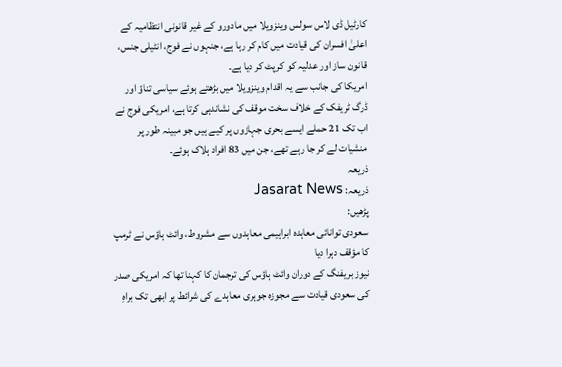کارٹیل ڈی لاس سولس وینزویلا میں مادورو کے غیر قانونی انتظامیہ کے اعلیٰ افسران کی قیادت میں کام کر رہا ہے، جنہوں نے فوج، انٹیلی جنس، قانون ساز اور عدلیہ کو کرپٹ کر دیا ہے۔
امریکا کی جانب سے یہ اقدام وینزویلا میں بڑھتے ہوئے سیاسی تناؤ اور ڈرگ ٹریفک کے خلاف سخت موقف کی نشاندہی کرتا ہے، امریکی فوج نے اب تک 21 حملے ایسے بحری جہازوں پر کیے ہیں جو مبینہ طور پر منشیات لے کر جا رہے تھے، جن میں 83 افراد ہلاک ہوئے۔
ذریعہ
ذریعہ: Jasarat News
پڑھیں:
سعودی توانائی معاہدہ ابراہیمی معاہدوں سے مشروط، وائٹ ہاؤس نے ٹرمپ کا مؤقف دہرا دیا
نیوز بریفنگ کے دوران وائٹ ہاؤس کی ترجمان کا کہنا تھا کہ امریکی صدر کی سعودی قیادت سے مجوزہ جوہری معاہدے کی شرائط پر ابھی تک براہِ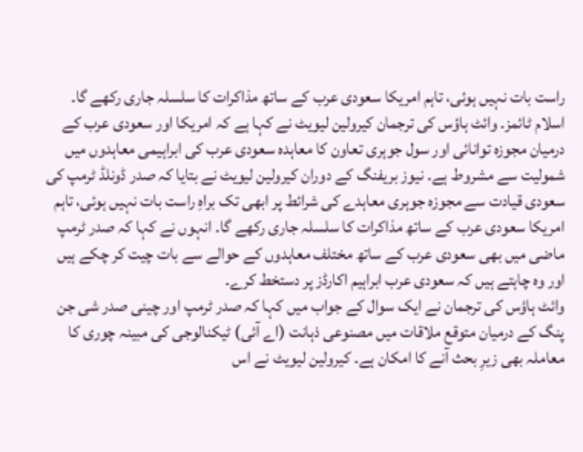راست بات نہیں ہوئی، تاہم امریکا سعودی عرب کے ساتھ مذاکرات کا سلسلہ جاری رکھے گا۔ اسلام ٹائمز۔ وائٹ ہاؤس کی ترجمان کیرولین لیویٹ نے کہا ہے کہ امریکا اور سعودی عرب کے درمیان مجوزہ توانائی اور سول جوہری تعاون کا معاہدہ سعودی عرب کی ابراہیمی معاہدوں میں شمولیت سے مشروط ہے۔ نیوز بریفنگ کے دوران کیرولین لیویٹ نے بتایا کہ صدر ڈونلڈ ٹرمپ کی سعودی قیادت سے مجوزہ جوہری معاہدے کی شرائط پر ابھی تک براہِ راست بات نہیں ہوئی، تاہم امریکا سعودی عرب کے ساتھ مذاکرات کا سلسلہ جاری رکھے گا۔ انہوں نے کہا کہ صدر ٹرمپ ماضی میں بھی سعودی عرب کے ساتھ مختلف معاہدوں کے حوالے سے بات چیت کر چکے ہیں اور وہ چاہتے ہیں کہ سعودی عرب ابراہیم اکارڈز پر دستخط کرے۔
وائٹ ہاؤس کی ترجمان نے ایک سوال کے جواب میں کہا کہ صدر ٹرمپ اور چینی صدر شی جن پنگ کے درمیان متوقع ملاقات میں مصنوعی ذہانت (اے آئی) ٹیکنالوجی کی مبینہ چوری کا معاملہ بھی زیرِ بحث آنے کا امکان ہے۔ کیرولین لیویٹ نے اس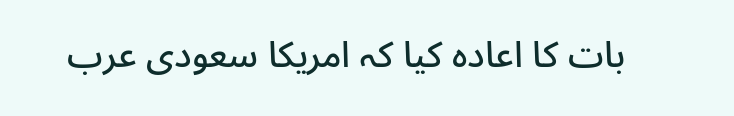بات کا اعادہ کیا کہ امریکا سعودی عرب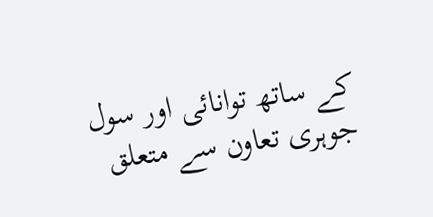کے ساتھ توانائی اور سول جوہری تعاون سے متعلق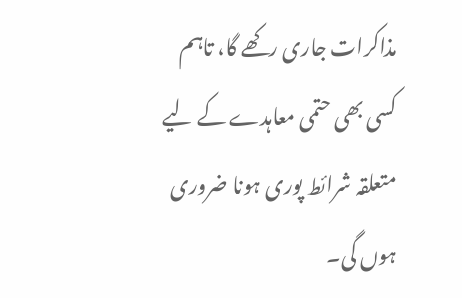مذاکرات جاری رکھے گا، تاہم کسی بھی حتمی معاہدے کے لیے متعلقہ شرائط پوری ہونا ضروری ہوں گی۔